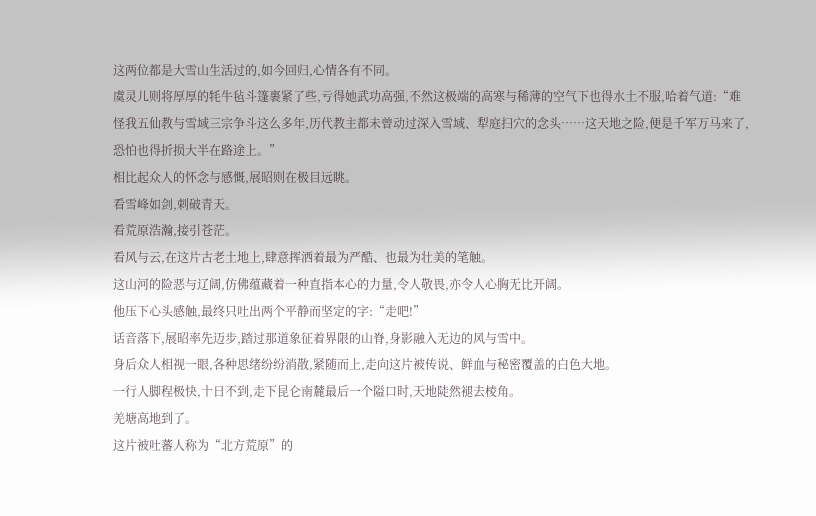这两位都是大雪山生活过的,如今回归,心情各有不同。
虞灵儿则将厚厚的牦牛毡斗篷裹紧了些,亏得她武功高强,不然这极端的高寒与稀薄的空气下也得水土不服,哈着气道:“难怪我五仙教与雪域三宗争斗这么多年,历代教主都未曾动过深入雪域、犁庭扫穴的念头……这天地之险,便是千军万马来了,恐怕也得折损大半在路途上。”
相比起众人的怀念与感慨,展昭则在极目远眺。
看雪峰如剑,刺破青天。
看荒原浩瀚,接引苍茫。
看风与云,在这片古老土地上,肆意挥洒着最为严酷、也最为壮美的笔触。
这山河的险恶与辽阔,仿佛蕴藏着一种直指本心的力量,令人敬畏,亦令人心胸无比开阔。
他压下心头感触,最终只吐出两个平静而坚定的字:“走吧!”
话音落下,展昭率先迈步,踏过那道象征着界限的山脊,身影融入无边的风与雪中。
身后众人相视一眼,各种思绪纷纷消散,紧随而上,走向这片被传说、鲜血与秘密覆盖的白色大地。
一行人脚程极快,十日不到,走下昆仑南麓最后一个隘口时,天地陡然褪去棱角。
羌塘高地到了。
这片被吐蕃人称为“北方荒原”的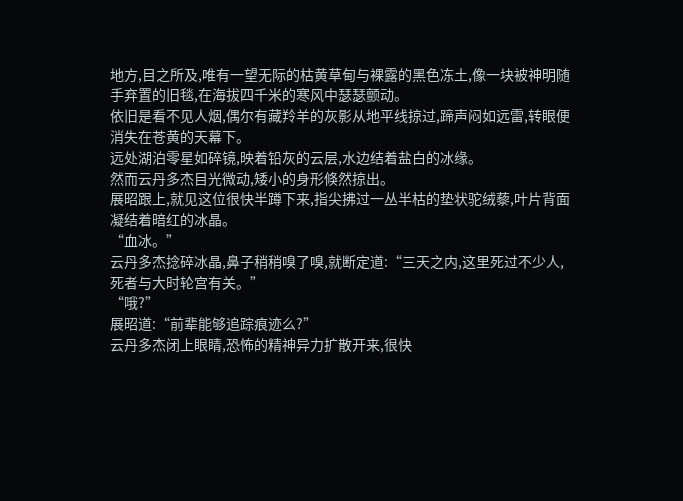地方,目之所及,唯有一望无际的枯黄草甸与裸露的黑色冻土,像一块被神明随手弃置的旧毯,在海拔四千米的寒风中瑟瑟颤动。
依旧是看不见人烟,偶尔有藏羚羊的灰影从地平线掠过,蹄声闷如远雷,转眼便消失在苍黄的天幕下。
远处湖泊零星如碎镜,映着铅灰的云层,水边结着盐白的冰缘。
然而云丹多杰目光微动,矮小的身形倏然掠出。
展昭跟上,就见这位很快半蹲下来,指尖拂过一丛半枯的垫状驼绒藜,叶片背面凝结着暗红的冰晶。
“血冰。”
云丹多杰捻碎冰晶,鼻子稍稍嗅了嗅,就断定道:“三天之内,这里死过不少人,死者与大时轮宫有关。”
“哦?”
展昭道:“前辈能够追踪痕迹么?”
云丹多杰闭上眼睛,恐怖的精神异力扩散开来,很快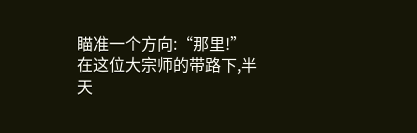瞄准一个方向:“那里!”
在这位大宗师的带路下,半天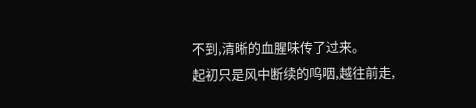不到,清晰的血腥味传了过来。
起初只是风中断续的呜咽,越往前走,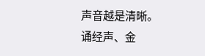声音越是清晰。
诵经声、金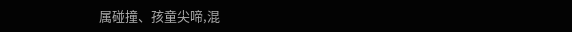属碰撞、孩童尖啼,混